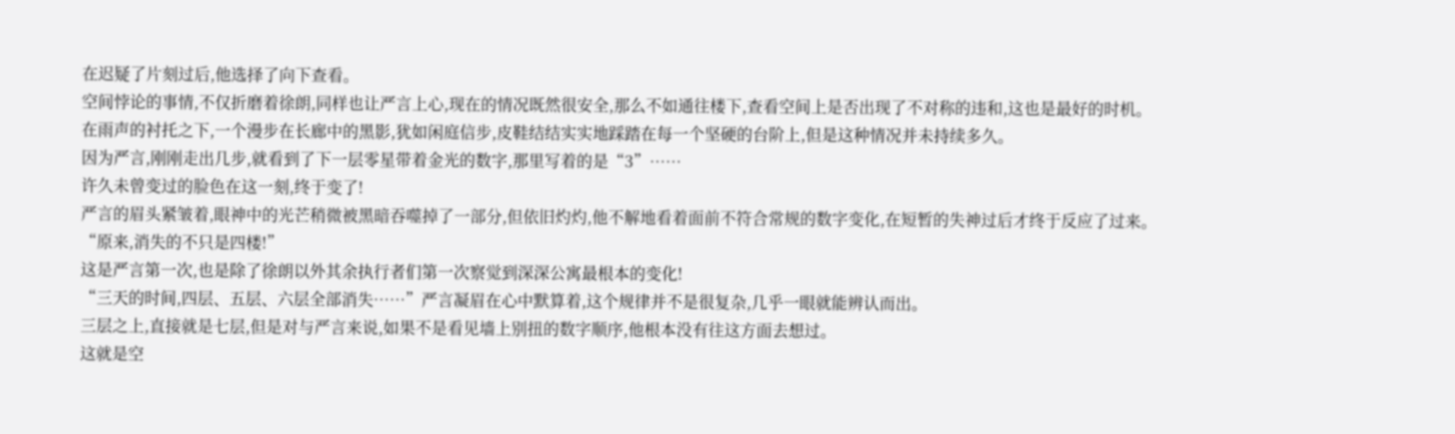在迟疑了片刻过后,他选择了向下查看。
空间悖论的事情,不仅折磨着徐朗,同样也让严言上心,现在的情况既然很安全,那么不如通往楼下,查看空间上是否出现了不对称的违和,这也是最好的时机。
在雨声的衬托之下,一个漫步在长廊中的黑影,犹如闲庭信步,皮鞋结结实实地踩踏在每一个坚硬的台阶上,但是这种情况并未持续多久。
因为严言,刚刚走出几步,就看到了下一层零星带着金光的数字,那里写着的是“3”……
许久未曾变过的脸色在这一刻,终于变了!
严言的眉头紧皱着,眼神中的光芒稍微被黑暗吞噬掉了一部分,但依旧灼灼,他不解地看着面前不符合常规的数字变化,在短暂的失神过后才终于反应了过来。
“原来,消失的不只是四楼!”
这是严言第一次,也是除了徐朗以外其余执行者们第一次察觉到深深公寓最根本的变化!
“三天的时间,四层、五层、六层全部消失……”严言凝眉在心中默算着,这个规律并不是很复杂,几乎一眼就能辨认而出。
三层之上,直接就是七层,但是对与严言来说,如果不是看见墙上别扭的数字顺序,他根本没有往这方面去想过。
这就是空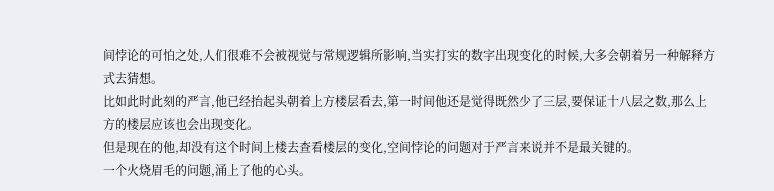间悖论的可怕之处,人们很难不会被视觉与常规逻辑所影响,当实打实的数字出现变化的时候,大多会朝着另一种解释方式去猜想。
比如此时此刻的严言,他已经抬起头朝着上方楼层看去,第一时间他还是觉得既然少了三层,要保证十八层之数,那么上方的楼层应该也会出现变化。
但是现在的他,却没有这个时间上楼去查看楼层的变化,空间悖论的问题对于严言来说并不是最关键的。
一个火烧眉毛的问题,涌上了他的心头。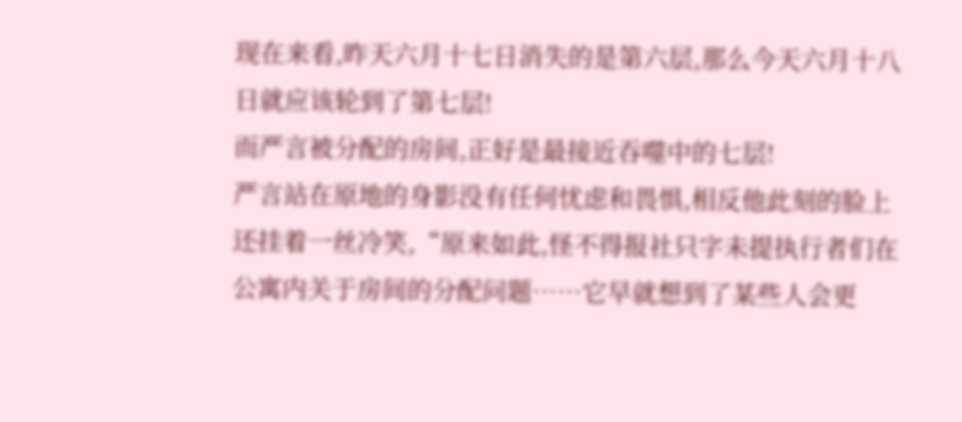现在来看,昨天六月十七日消失的是第六层,那么今天六月十八日就应该轮到了第七层!
而严言被分配的房间,正好是最接近吞噬中的七层!
严言站在原地的身影没有任何忧虑和畏惧,相反他此刻的脸上还挂着一丝冷笑,“原来如此,怪不得报社只字未提执行者们在公寓内关于房间的分配问题……它早就想到了某些人会更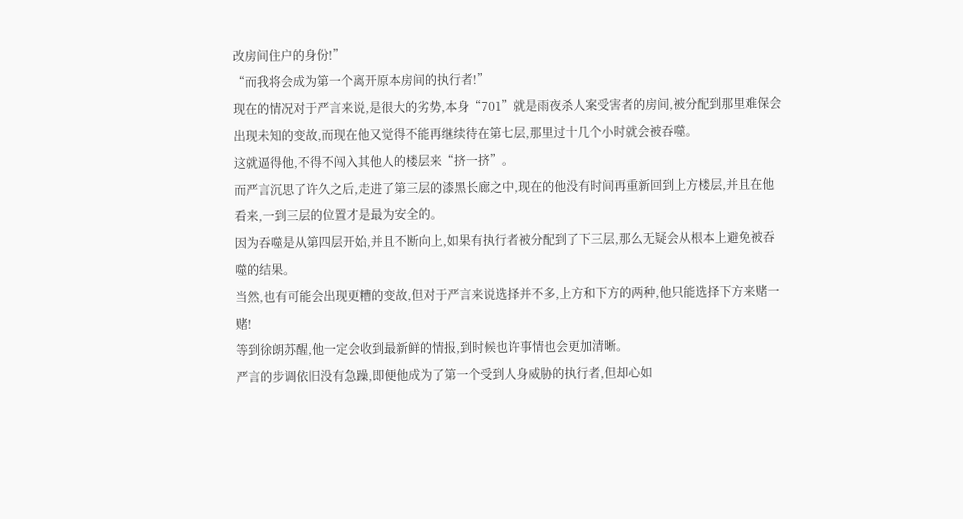改房间住户的身份!”
“而我将会成为第一个离开原本房间的执行者!”
现在的情况对于严言来说,是很大的劣势,本身“701”就是雨夜杀人案受害者的房间,被分配到那里难保会出现未知的变故,而现在他又觉得不能再继续待在第七层,那里过十几个小时就会被吞噬。
这就逼得他,不得不闯入其他人的楼层来“挤一挤”。
而严言沉思了许久之后,走进了第三层的漆黑长廊之中,现在的他没有时间再重新回到上方楼层,并且在他看来,一到三层的位置才是最为安全的。
因为吞噬是从第四层开始,并且不断向上,如果有执行者被分配到了下三层,那么无疑会从根本上避免被吞噬的结果。
当然,也有可能会出现更糟的变故,但对于严言来说选择并不多,上方和下方的两种,他只能选择下方来赌一赌!
等到徐朗苏醒,他一定会收到最新鲜的情报,到时候也许事情也会更加清晰。
严言的步调依旧没有急躁,即便他成为了第一个受到人身威胁的执行者,但却心如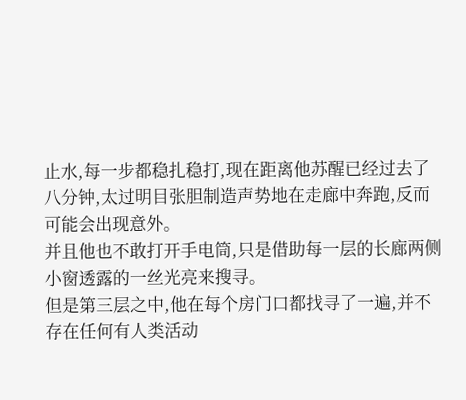止水,每一步都稳扎稳打,现在距离他苏醒已经过去了八分钟,太过明目张胆制造声势地在走廊中奔跑,反而可能会出现意外。
并且他也不敢打开手电筒,只是借助每一层的长廊两侧小窗透露的一丝光亮来搜寻。
但是第三层之中,他在每个房门口都找寻了一遍,并不存在任何有人类活动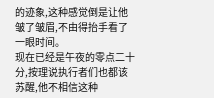的迹象,这种感觉倒是让他皱了皱眉,不由得抬手看了一眼时间。
现在已经是午夜的零点二十分,按理说执行者们也都该苏醒,他不相信这种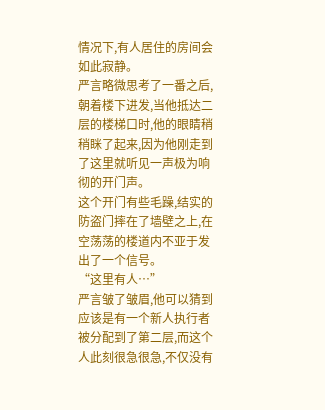情况下,有人居住的房间会如此寂静。
严言略微思考了一番之后,朝着楼下进发,当他抵达二层的楼梯口时,他的眼睛稍稍眯了起来,因为他刚走到了这里就听见一声极为响彻的开门声。
这个开门有些毛躁,结实的防盗门摔在了墙壁之上,在空荡荡的楼道内不亚于发出了一个信号。
“这里有人…”
严言皱了皱眉,他可以猜到应该是有一个新人执行者被分配到了第二层,而这个人此刻很急很急,不仅没有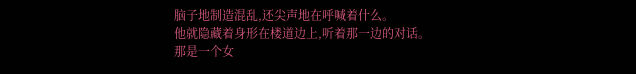脑子地制造混乱,还尖声地在呼喊着什么。
他就隐藏着身形在楼道边上,听着那一边的对话。
那是一个女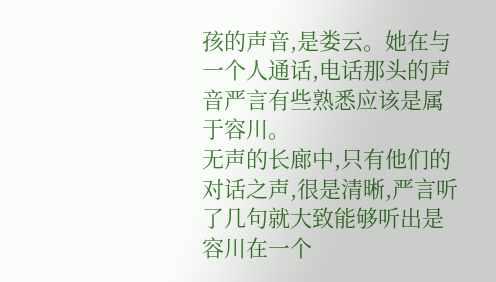孩的声音,是娄云。她在与一个人通话,电话那头的声音严言有些熟悉应该是属于容川。
无声的长廊中,只有他们的对话之声,很是清晰,严言听了几句就大致能够听出是容川在一个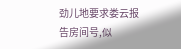劲儿地要求娄云报告房间号,似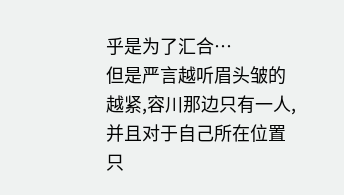乎是为了汇合…
但是严言越听眉头皱的越紧,容川那边只有一人,并且对于自己所在位置只